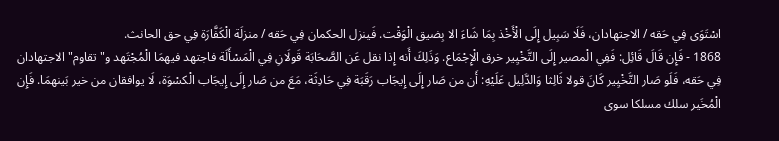اسْتَوَى فِي حَقه / الاجتهادان، فَلَا سَبِيل إِلَى الْأَخْذ بِمَا شَاءَ الا بِضيق الْوَقْت. فَينزل الحكمان فِي حَقه / منزلَة الْكَفَّارَة فِي حق الحانث.
1868 - فَإِن قَالَ قَائِل: فَفِي الْمصير إِلَى التَّخْيِير خرق الْإِجْمَاع. وَذَلِكَ أَنه إِذا نقل عَن الصَّحَابَة قَولَانِ فِي الْمَسْأَلَة فاجتهد فيهمَا الْمُجْتَهد و"تقاوم"الاجتهادان فِي حَقه، فَلَو صَار التَّخْيِير كَانَ قولا ثَالِثا وَالدَّلِيل عَلَيْهِ: أَن من صَار إِلَى إِيجَاب رَقَبَة فِي حَادِثَة، مَعَ من صَار إِلَى إِيجَاب الْكسْوَة، لَا يوافقان من خير بَينهمَا. فَإِن الْمُخَير سلك مسلكا سوى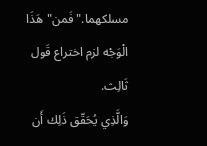مسلكهما."فَمن"هَذَا الْوَجْه لزم اختراع قَول ثَالِث.
وَالَّذِي يُحَقّق ذَلِك أَن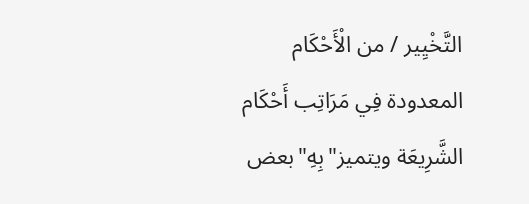التَّخْيِير / من الْأَحْكَام المعدودة فِي مَرَاتِب أَحْكَام الشَّرِيعَة ويتميز"بِهِ"بعض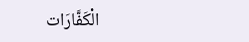الْكَفَّارَات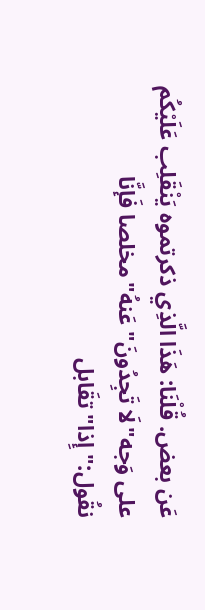عَن بعض. قُلْنَا: هَذَا الَّذِي ذكرتموه يَنْقَلِب عَلَيْكُم على وَجه"لَا تَجِدُونَ"عَنهُ"مخلصا فَإنَّا نقُول:"إِذا"تقَابل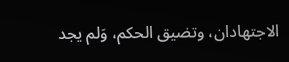الاجتهادان، وتضيق الحكم، وَلم يجد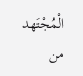الْمُجْتَهد من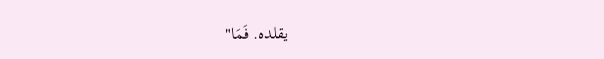يقلده. فَمَا"